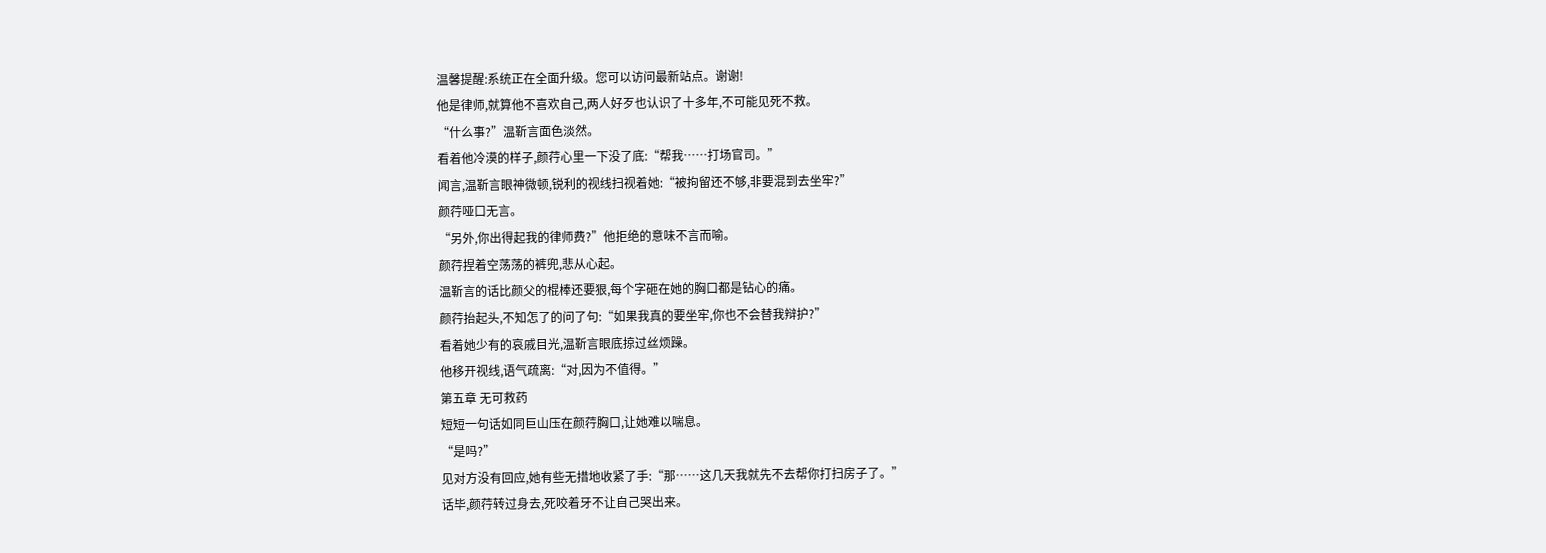温馨提醒:系统正在全面升级。您可以访问最新站点。谢谢!
他是律师,就算他不喜欢自己,两人好歹也认识了十多年,不可能见死不救。
“什么事?”温靳言面色淡然。
看着他冷漠的样子,颜荇心里一下没了底:“帮我……打场官司。”
闻言,温靳言眼神微顿,锐利的视线扫视着她:“被拘留还不够,非要混到去坐牢?”
颜荇哑口无言。
“另外,你出得起我的律师费?”他拒绝的意味不言而喻。
颜荇捏着空荡荡的裤兜,悲从心起。
温靳言的话比颜父的棍棒还要狠,每个字砸在她的胸口都是钻心的痛。
颜荇抬起头,不知怎了的问了句:“如果我真的要坐牢,你也不会替我辩护?”
看着她少有的哀戚目光,温靳言眼底掠过丝烦躁。
他移开视线,语气疏离:“对,因为不值得。”
第五章 无可救药
短短一句话如同巨山压在颜荇胸口,让她难以喘息。
“是吗?”
见对方没有回应,她有些无措地收紧了手:“那……这几天我就先不去帮你打扫房子了。”
话毕,颜荇转过身去,死咬着牙不让自己哭出来。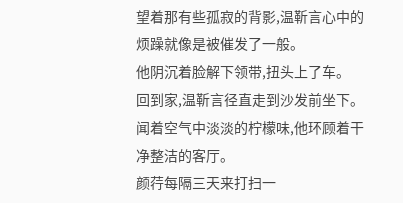望着那有些孤寂的背影,温靳言心中的烦躁就像是被催发了一般。
他阴沉着脸解下领带,扭头上了车。
回到家,温靳言径直走到沙发前坐下。
闻着空气中淡淡的柠檬味,他环顾着干净整洁的客厅。
颜荇每隔三天来打扫一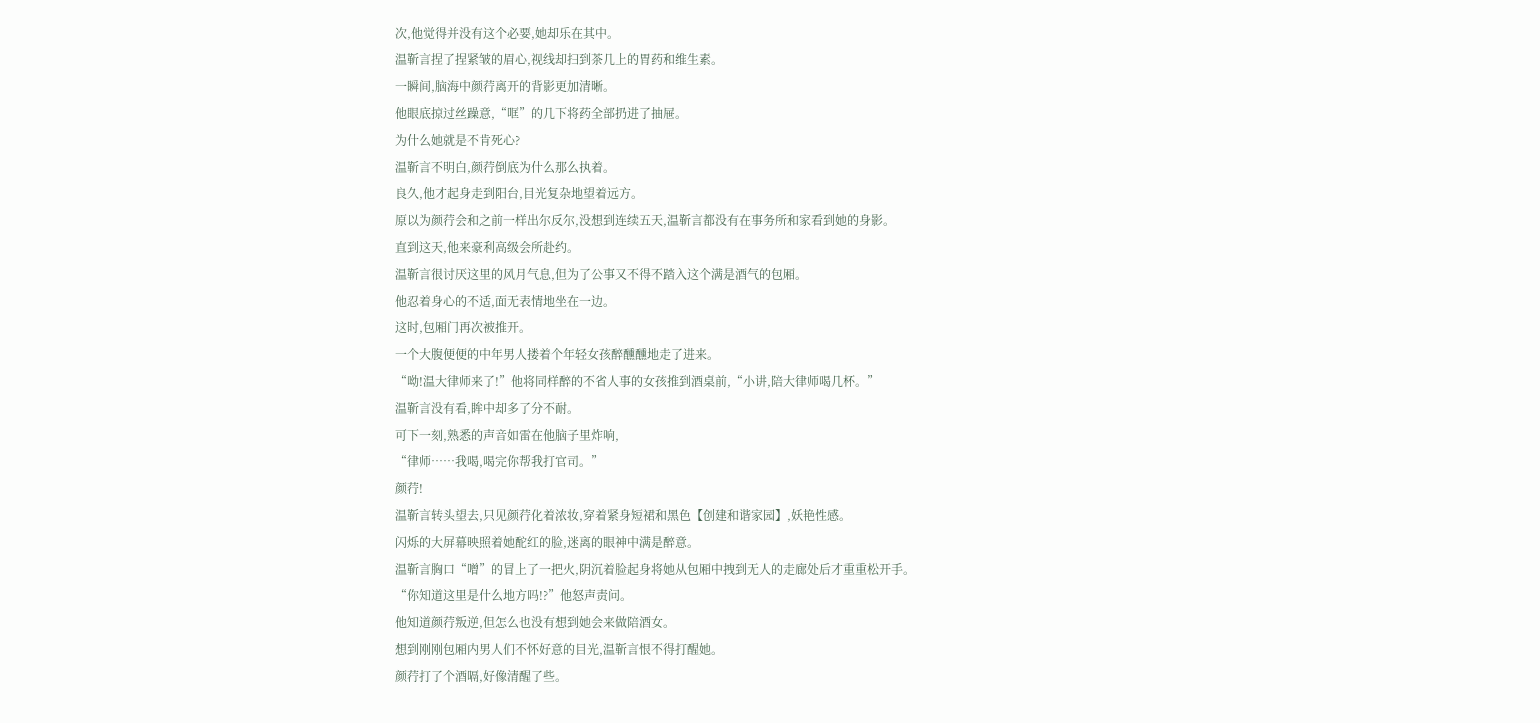次,他觉得并没有这个必要,她却乐在其中。
温靳言捏了捏紧皱的眉心,视线却扫到茶几上的胃药和维生素。
一瞬间,脑海中颜荇离开的背影更加清晰。
他眼底掠过丝躁意,“哐”的几下将药全部扔进了抽屉。
为什么她就是不肯死心?
温靳言不明白,颜荇倒底为什么那么执着。
良久,他才起身走到阳台,目光复杂地望着远方。
原以为颜荇会和之前一样出尔反尔,没想到连续五天,温靳言都没有在事务所和家看到她的身影。
直到这天,他来豪利高级会所赴约。
温靳言很讨厌这里的风月气息,但为了公事又不得不踏入这个满是酒气的包厢。
他忍着身心的不适,面无表情地坐在一边。
这时,包厢门再次被推开。
一个大腹便便的中年男人搂着个年轻女孩醉醺醺地走了进来。
“呦!温大律师来了!”他将同样醉的不省人事的女孩推到酒桌前,“小讲,陪大律师喝几杯。”
温靳言没有看,眸中却多了分不耐。
可下一刻,熟悉的声音如雷在他脑子里炸响,
“律师……我喝,喝完你帮我打官司。”
颜荇!
温靳言转头望去,只见颜荇化着浓妆,穿着紧身短裙和黑色【创建和谐家园】,妖艳性感。
闪烁的大屏幕映照着她酡红的脸,迷离的眼神中满是醉意。
温靳言胸口“噌”的冒上了一把火,阴沉着脸起身将她从包厢中拽到无人的走廊处后才重重松开手。
“你知道这里是什么地方吗!?”他怒声责问。
他知道颜荇叛逆,但怎么也没有想到她会来做陪酒女。
想到刚刚包厢内男人们不怀好意的目光,温靳言恨不得打醒她。
颜荇打了个酒嗝,好像清醒了些。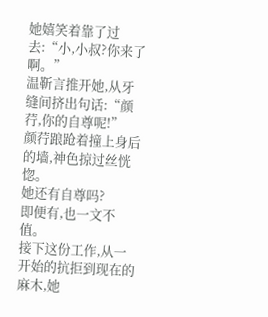她嬉笑着靠了过去:“小,小叔?你来了啊。”
温靳言推开她,从牙缝间挤出句话:“颜荇,你的自尊呢!”
颜荇踉跄着撞上身后的墙,神色掠过丝恍惚。
她还有自尊吗?
即便有,也一文不值。
接下这份工作,从一开始的抗拒到现在的麻木,她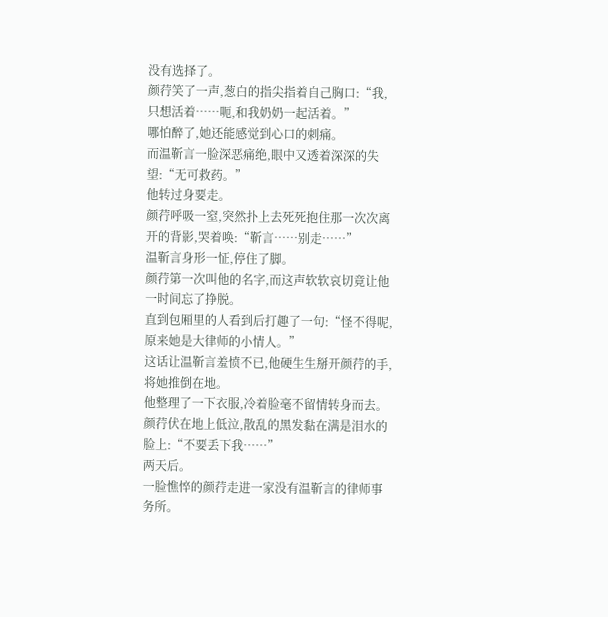没有选择了。
颜荇笑了一声,葱白的指尖指着自己胸口:“我,只想活着……呃,和我奶奶一起活着。”
哪怕醉了,她还能感觉到心口的刺痛。
而温靳言一脸深恶痛绝,眼中又透着深深的失望:“无可救药。”
他转过身要走。
颜荇呼吸一窒,突然扑上去死死抱住那一次次离开的背影,哭着唤:“靳言……别走……”
温靳言身形一怔,停住了脚。
颜荇第一次叫他的名字,而这声软软哀切竟让他一时间忘了挣脱。
直到包厢里的人看到后打趣了一句:“怪不得呢,原来她是大律师的小情人。”
这话让温靳言羞愤不已,他硬生生掰开颜荇的手,将她推倒在地。
他整理了一下衣服,冷着脸毫不留情转身而去。
颜荇伏在地上低泣,散乱的黑发黏在满是泪水的脸上:“不要丢下我……”
两天后。
一脸憔悴的颜荇走进一家没有温靳言的律师事务所。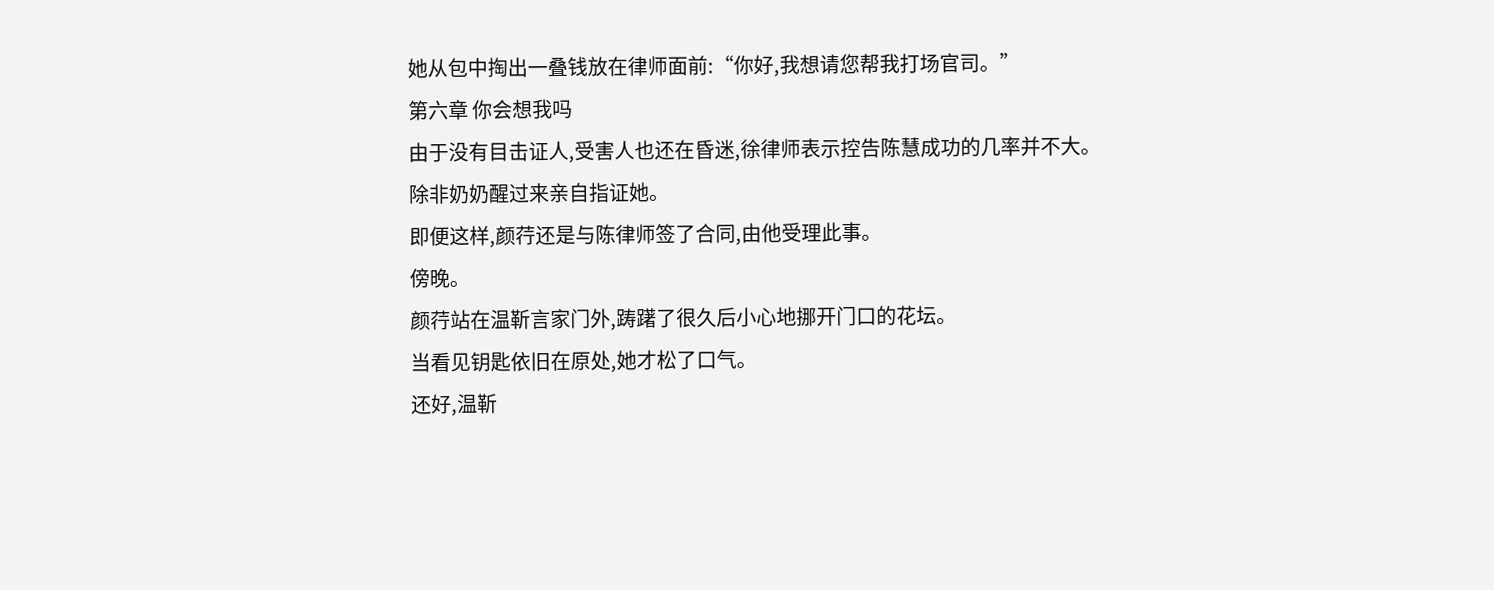她从包中掏出一叠钱放在律师面前:“你好,我想请您帮我打场官司。”
第六章 你会想我吗
由于没有目击证人,受害人也还在昏迷,徐律师表示控告陈慧成功的几率并不大。
除非奶奶醒过来亲自指证她。
即便这样,颜荇还是与陈律师签了合同,由他受理此事。
傍晚。
颜荇站在温靳言家门外,踌躇了很久后小心地挪开门口的花坛。
当看见钥匙依旧在原处,她才松了口气。
还好,温靳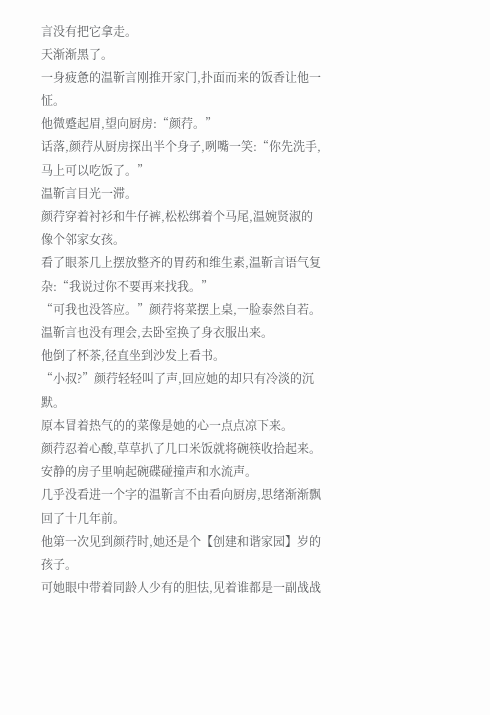言没有把它拿走。
天渐渐黑了。
一身疲惫的温靳言刚推开家门,扑面而来的饭香让他一怔。
他微蹙起眉,望向厨房:“颜荇。”
话落,颜荇从厨房探出半个身子,咧嘴一笑:“你先洗手,马上可以吃饭了。”
温靳言目光一滞。
颜荇穿着衬衫和牛仔裤,松松绑着个马尾,温婉贤淑的像个邻家女孩。
看了眼茶几上摆放整齐的胃药和维生素,温靳言语气复杂:“我说过你不要再来找我。”
“可我也没答应。”颜荇将菜摆上桌,一脸泰然自若。
温靳言也没有理会,去卧室换了身衣服出来。
他倒了杯茶,径直坐到沙发上看书。
“小叔?”颜荇轻轻叫了声,回应她的却只有冷淡的沉默。
原本冒着热气的的菜像是她的心一点点凉下来。
颜荇忍着心酸,草草扒了几口米饭就将碗筷收拾起来。
安静的房子里响起碗碟碰撞声和水流声。
几乎没看进一个字的温靳言不由看向厨房,思绪渐渐飘回了十几年前。
他第一次见到颜荇时,她还是个【创建和谐家园】岁的孩子。
可她眼中带着同龄人少有的胆怯,见着谁都是一副战战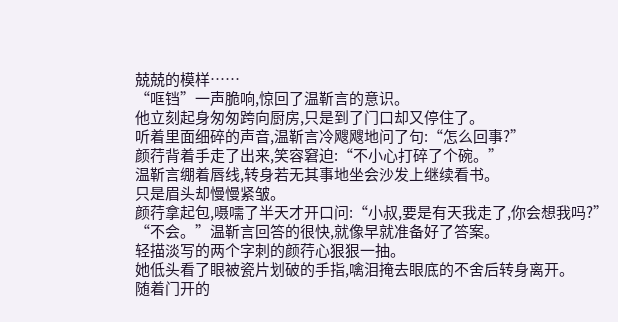兢兢的模样……
“哐铛”一声脆响,惊回了温靳言的意识。
他立刻起身匆匆跨向厨房,只是到了门口却又停住了。
听着里面细碎的声音,温靳言冷飕飕地问了句:“怎么回事?”
颜荇背着手走了出来,笑容窘迫:“不小心打碎了个碗。”
温靳言绷着唇线,转身若无其事地坐会沙发上继续看书。
只是眉头却慢慢紧皱。
颜荇拿起包,嗫嚅了半天才开口问:“小叔,要是有天我走了,你会想我吗?”
“不会。”温靳言回答的很快,就像早就准备好了答案。
轻描淡写的两个字刺的颜荇心狠狠一抽。
她低头看了眼被瓷片划破的手指,噙泪掩去眼底的不舍后转身离开。
随着门开的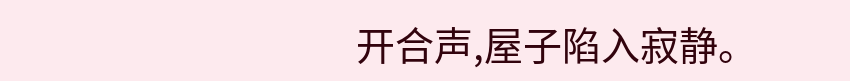开合声,屋子陷入寂静。